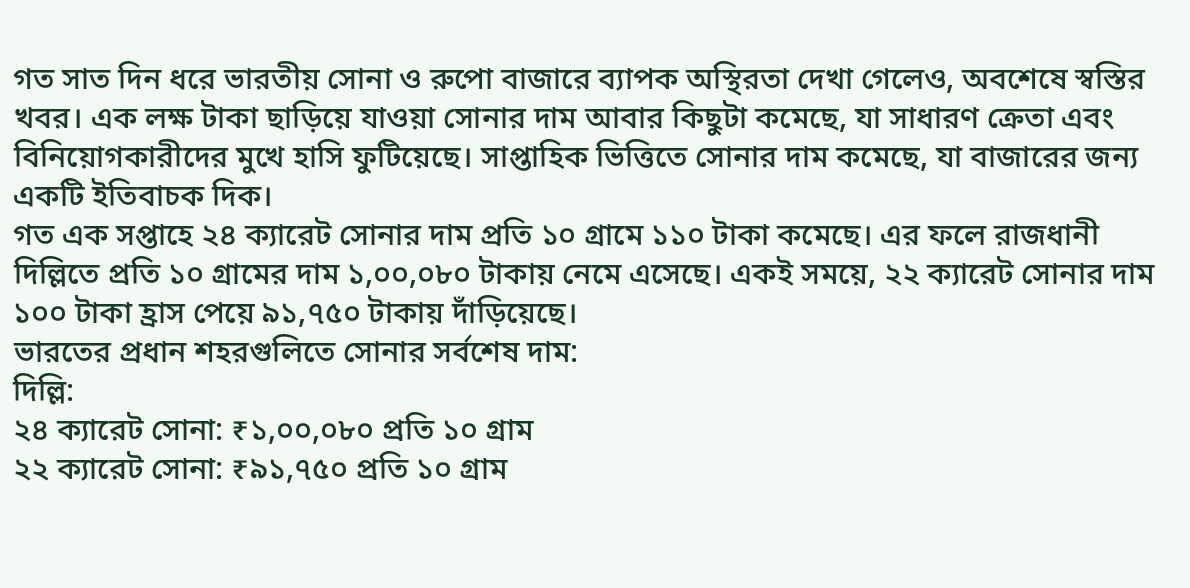গত সাত দিন ধরে ভারতীয় সোনা ও রুপো বাজারে ব্যাপক অস্থিরতা দেখা গেলেও, অবশেষে স্বস্তির খবর। এক লক্ষ টাকা ছাড়িয়ে যাওয়া সোনার দাম আবার কিছুটা কমেছে, যা সাধারণ ক্রেতা এবং বিনিয়োগকারীদের মুখে হাসি ফুটিয়েছে। সাপ্তাহিক ভিত্তিতে সোনার দাম কমেছে, যা বাজারের জন্য একটি ইতিবাচক দিক।
গত এক সপ্তাহে ২৪ ক্যারেট সোনার দাম প্রতি ১০ গ্রামে ১১০ টাকা কমেছে। এর ফলে রাজধানী দিল্লিতে প্রতি ১০ গ্রামের দাম ১,০০,০৮০ টাকায় নেমে এসেছে। একই সময়ে, ২২ ক্যারেট সোনার দাম ১০০ টাকা হ্রাস পেয়ে ৯১,৭৫০ টাকায় দাঁড়িয়েছে।
ভারতের প্রধান শহরগুলিতে সোনার সর্বশেষ দাম:
দিল্লি:
২৪ ক্যারেট সোনা: ₹১,০০,০৮০ প্রতি ১০ গ্রাম
২২ ক্যারেট সোনা: ₹৯১,৭৫০ প্রতি ১০ গ্রাম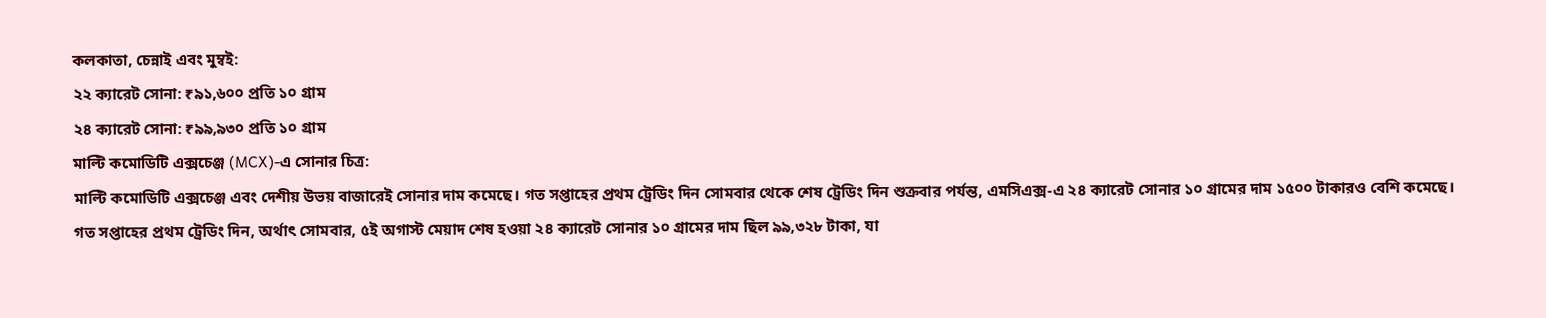কলকাতা, চেন্নাই এবং মুম্বই:
২২ ক্যারেট সোনা: ₹৯১,৬০০ প্রতি ১০ গ্রাম
২৪ ক্যারেট সোনা: ₹৯৯,৯৩০ প্রতি ১০ গ্রাম
মাল্টি কমোডিটি এক্সচেঞ্জ (MCX)-এ সোনার চিত্র:
মাল্টি কমোডিটি এক্সচেঞ্জ এবং দেশীয় উভয় বাজারেই সোনার দাম কমেছে। গত সপ্তাহের প্রথম ট্রেডিং দিন সোমবার থেকে শেষ ট্রেডিং দিন শুক্রবার পর্যন্ত, এমসিএক্স-এ ২৪ ক্যারেট সোনার ১০ গ্রামের দাম ১৫০০ টাকারও বেশি কমেছে। গত সপ্তাহের প্রথম ট্রেডিং দিন, অর্থাৎ সোমবার, ৫ই অগাস্ট মেয়াদ শেষ হওয়া ২৪ ক্যারেট সোনার ১০ গ্রামের দাম ছিল ৯৯,৩২৮ টাকা, যা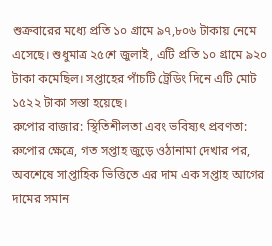শুক্রবারের মধ্যে প্রতি ১০ গ্রামে ৯৭,৮০৬ টাকায় নেমে এসেছে। শুধুমাত্র ২৫শে জুলাই, এটি প্রতি ১০ গ্রামে ৯২০ টাকা কমেছিল। সপ্তাহের পাঁচটি ট্রেডিং দিনে এটি মোট ১৫২২ টাকা সস্তা হয়েছে।
রুপোর বাজার: স্থিতিশীলতা এবং ভবিষ্যৎ প্রবণতা:
রুপোর ক্ষেত্রে, গত সপ্তাহ জুড়ে ওঠানামা দেখার পর, অবশেষে সাপ্তাহিক ভিত্তিতে এর দাম এক সপ্তাহ আগের দামের সমান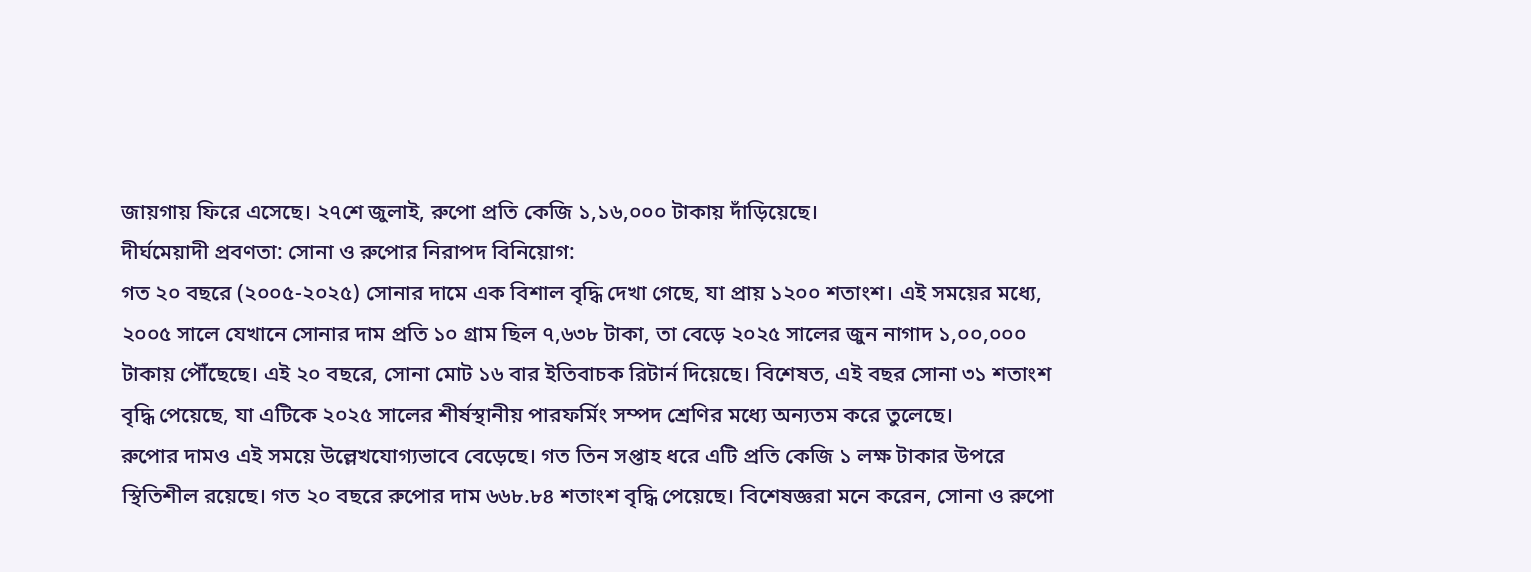জায়গায় ফিরে এসেছে। ২৭শে জুলাই, রুপো প্রতি কেজি ১,১৬,০০০ টাকায় দাঁড়িয়েছে।
দীর্ঘমেয়াদী প্রবণতা: সোনা ও রুপোর নিরাপদ বিনিয়োগ:
গত ২০ বছরে (২০০৫-২০২৫) সোনার দামে এক বিশাল বৃদ্ধি দেখা গেছে, যা প্রায় ১২০০ শতাংশ। এই সময়ের মধ্যে, ২০০৫ সালে যেখানে সোনার দাম প্রতি ১০ গ্রাম ছিল ৭,৬৩৮ টাকা, তা বেড়ে ২০২৫ সালের জুন নাগাদ ১,০০,০০০ টাকায় পৌঁছেছে। এই ২০ বছরে, সোনা মোট ১৬ বার ইতিবাচক রিটার্ন দিয়েছে। বিশেষত, এই বছর সোনা ৩১ শতাংশ বৃদ্ধি পেয়েছে, যা এটিকে ২০২৫ সালের শীর্ষস্থানীয় পারফর্মিং সম্পদ শ্রেণির মধ্যে অন্যতম করে তুলেছে।
রুপোর দামও এই সময়ে উল্লেখযোগ্যভাবে বেড়েছে। গত তিন সপ্তাহ ধরে এটি প্রতি কেজি ১ লক্ষ টাকার উপরে স্থিতিশীল রয়েছে। গত ২০ বছরে রুপোর দাম ৬৬৮.৮৪ শতাংশ বৃদ্ধি পেয়েছে। বিশেষজ্ঞরা মনে করেন, সোনা ও রুপো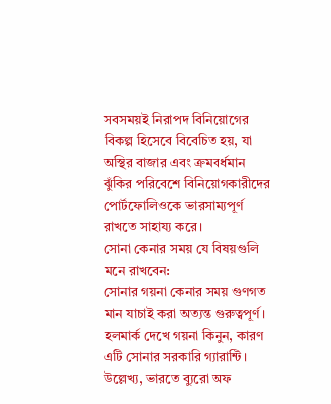সবসময়ই নিরাপদ বিনিয়োগের বিকল্প হিসেবে বিবেচিত হয়, যা অস্থির বাজার এবং ক্রমবর্ধমান ঝুঁকির পরিবেশে বিনিয়োগকারীদের পোর্টফোলিওকে ভারসাম্যপূর্ণ রাখতে সাহায্য করে।
সোনা কেনার সময় যে বিষয়গুলি মনে রাখবেন:
সোনার গয়না কেনার সময় গুণগত মান যাচাই করা অত্যন্ত গুরুত্বপূর্ণ। হলমার্ক দেখে গয়না কিনুন, কারণ এটি সোনার সরকারি গ্যারান্টি। উল্লেখ্য, ভারতে ব্যুরো অফ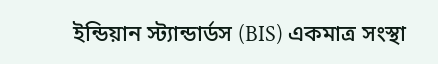ইন্ডিয়ান স্ট্যান্ডার্ডস (BIS) একমাত্র সংস্থা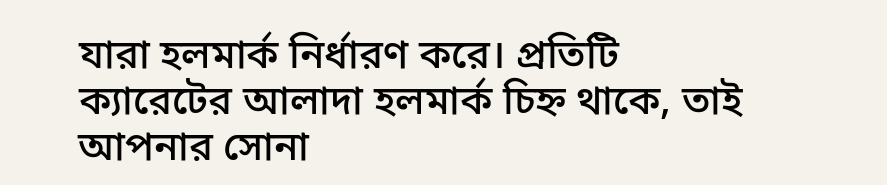যারা হলমার্ক নির্ধারণ করে। প্রতিটি ক্যারেটের আলাদা হলমার্ক চিহ্ন থাকে, তাই আপনার সোনা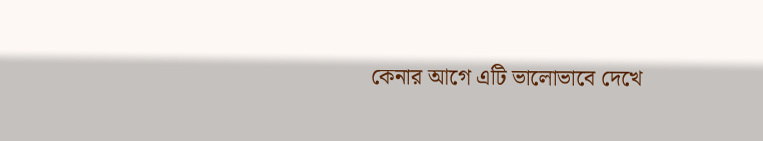কেনার আগে এটি ভালোভাবে দেখে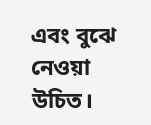এবং বুঝে নেওয়া উচিত।